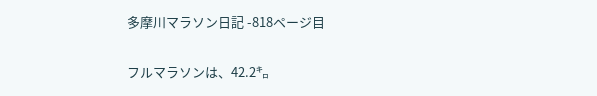多摩川マラソン日記 -818ページ目

フルマラソンは、42.2㌔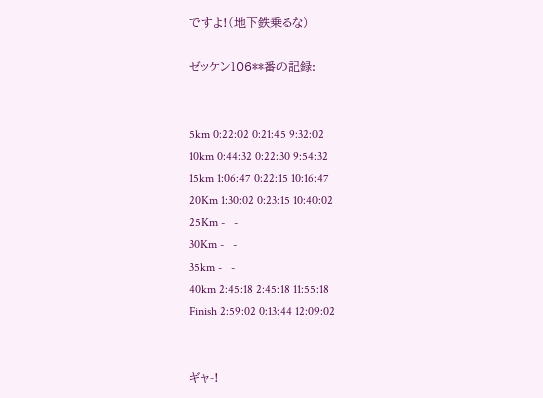ですよ!(地下鉄乗るな)

ゼッケン106**番の記録:


5km 0:22:02 0:21:45 9:32:02
10km 0:44:32 0:22:30 9:54:32
15km 1:06:47 0:22:15 10:16:47
20Km 1:30:02 0:23:15 10:40:02
25Km -   -
30Km -   -
35km -   -
40km 2:45:18 2:45:18 11:55:18
Finish 2:59:02 0:13:44 12:09:02


ギャ-!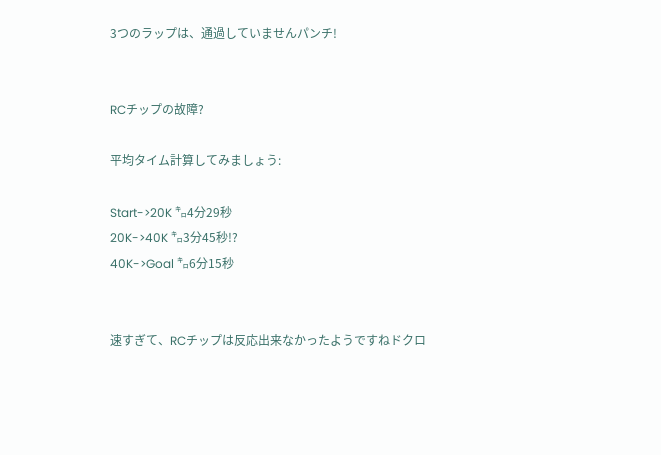3つのラップは、通過していませんパンチ!


RCチップの故障?

平均タイム計算してみましょう:

Start->20K ㌔4分29秒
20K->40K ㌔3分45秒!?
40K->Goal ㌔6分15秒


速すぎて、RCチップは反応出来なかったようですねドクロ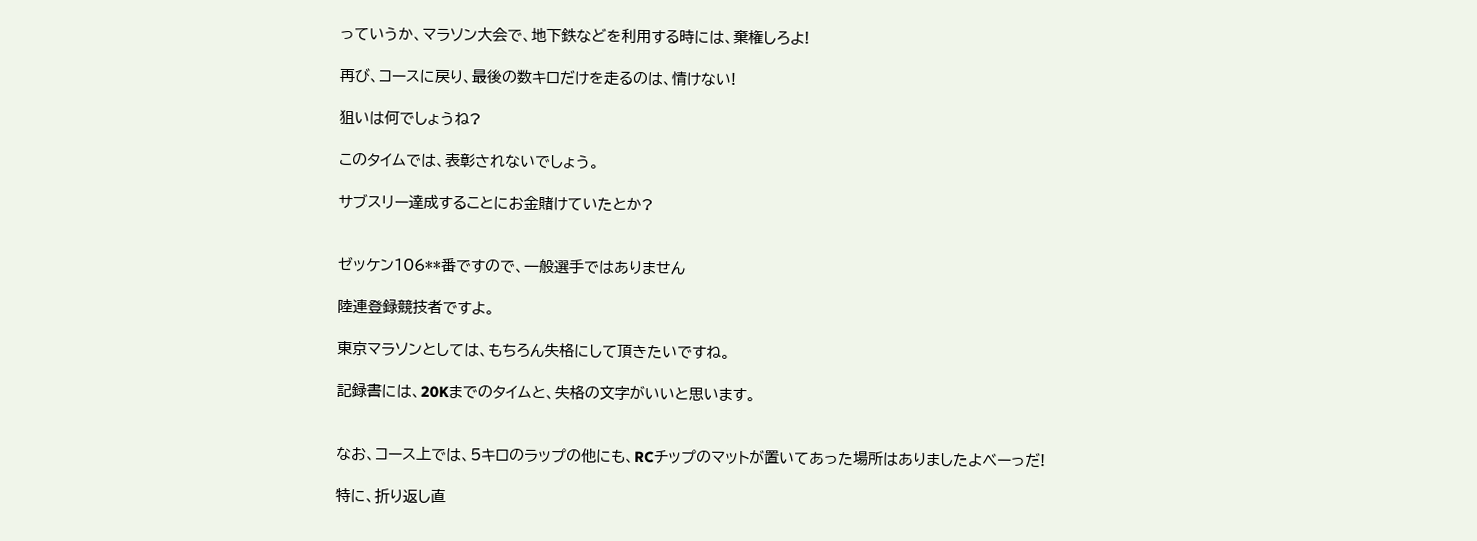っていうか、マラソン大会で、地下鉄などを利用する時には、棄権しろよ!

再び、コースに戻り、最後の数キロだけを走るのは、情けない!

狙いは何でしょうね?

このタイムでは、表彰されないでしょう。

サブスリー達成することにお金賭けていたとか?


ゼッケン106**番ですので、一般選手ではありません

陸連登録競技者ですよ。

東京マラソンとしては、もちろん失格にして頂きたいですね。

記録書には、20Kまでのタイムと、失格の文字がいいと思います。


なお、コース上では、5キロのラップの他にも、RCチップのマットが置いてあった場所はありましたよべーっだ!

特に、折り返し直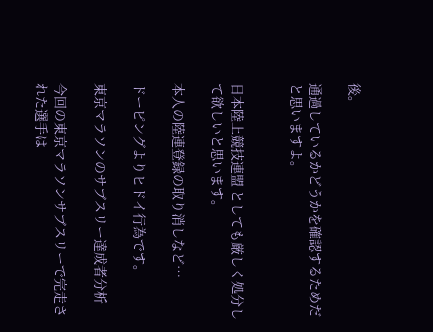後。

通過しているかどうかを確認するためだと思いますよ。


日本陸上競技連盟 としても厳しく処分して欲しいと思います。

本人の陸連登録の取り消しなど…

ドーピングよりヒドイ行為です。

東京マラソンのサブスリー達成者分析

今回の東京マラソンサブスリーで完走された選手は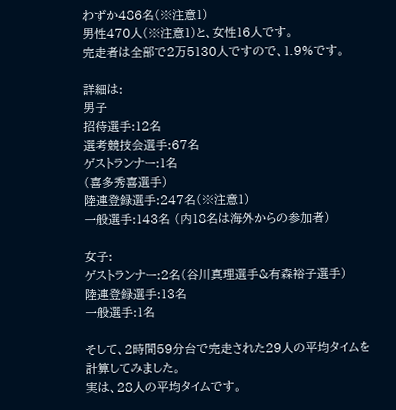わずか486名(※注意1)
男性470人(※注意1)と、女性16人です。
完走者は全部で2万5130人ですので、1.9%です。

詳細は:
男子
招待選手:12名
選考競技会選手:67名
ゲストランナー:1名
(喜多秀喜選手)
陸連登録選手:247名(※注意1)
一般選手:143名 (内18名は海外からの参加者)

女子:
ゲストランナー:2名(谷川真理選手&有森裕子選手)
陸連登録選手:13名
一般選手:1名

そして、2時間59分台で完走された29人の平均タイムを計算してみました。
実は、28人の平均タイムです。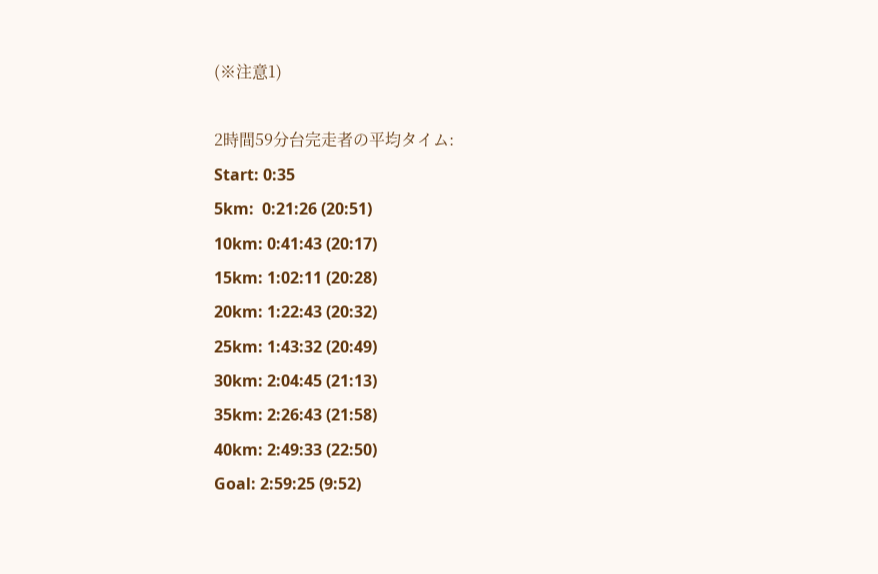(※注意1)

2時間59分台完走者の平均タイム:
Start: 0:35
5km:  0:21:26 (20:51)
10km: 0:41:43 (20:17)
15km: 1:02:11 (20:28)
20km: 1:22:43 (20:32)
25km: 1:43:32 (20:49)
30km: 2:04:45 (21:13)
35km: 2:26:43 (21:58)
40km: 2:49:33 (22:50)
Goal: 2:59:25 (9:52)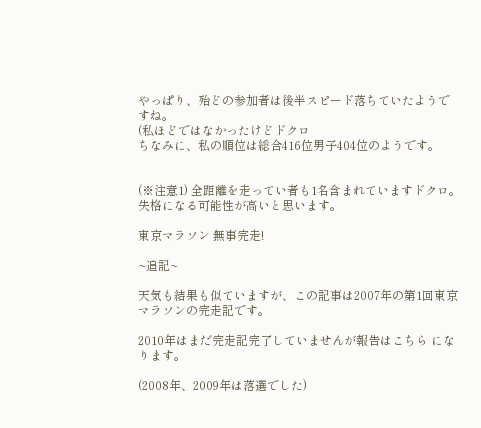やっぱり、殆どの参加者は後半スピード落ちていたようですね。
(私ほどではなかったけどドクロ
ちなみに、私の順位は総合416位男子404位のようです。


(※注意1) 全距離を走ってい者も1名含まれていますドクロ。失格になる可能性が高いと思います。

東京マラソン 無事完走!

~追記~

天気も結果も似ていますが、この記事は2007年の第1回東京マラソンの完走記です。

2010年はまだ完走記完了していませんが報告はこちら になります。

(2008年、2009年は落選でした)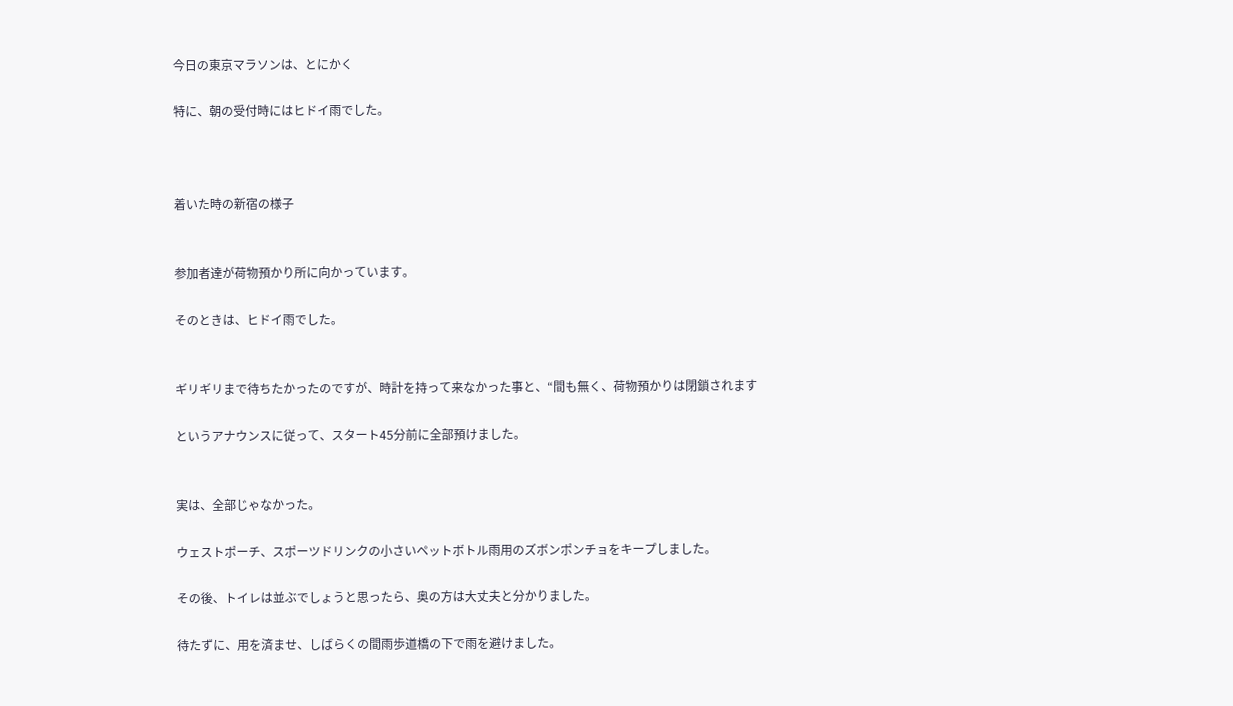今日の東京マラソンは、とにかく

特に、朝の受付時にはヒドイ雨でした。



着いた時の新宿の様子


参加者達が荷物預かり所に向かっています。

そのときは、ヒドイ雨でした。


ギリギリまで待ちたかったのですが、時計を持って来なかった事と、“間も無く、荷物預かりは閉鎖されます

というアナウンスに従って、スタート45分前に全部預けました。


実は、全部じゃなかった。

ウェストポーチ、スポーツドリンクの小さいペットボトル雨用のズボンポンチョをキープしました。

その後、トイレは並ぶでしょうと思ったら、奥の方は大丈夫と分かりました。

待たずに、用を済ませ、しばらくの間雨歩道橋の下で雨を避けました。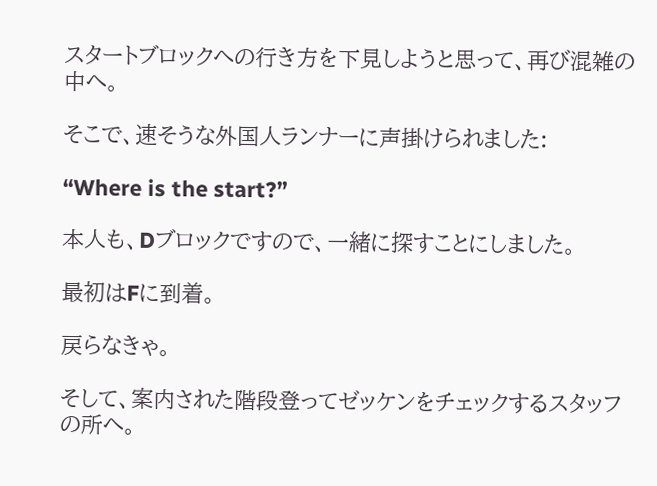スタートブロックへの行き方を下見しようと思って、再び混雑の中へ。

そこで、速そうな外国人ランナーに声掛けられました:

“Where is the start?”

本人も、Dブロックですので、一緒に探すことにしました。

最初はFに到着。

戻らなきゃ。

そして、案内された階段登ってゼッケンをチェックするスタッフの所へ。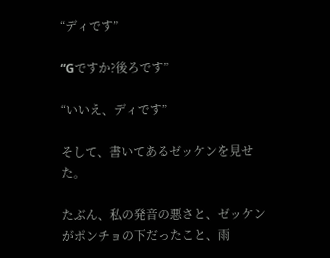“ディです”

“Gですか?後ろです”

“いいえ、ディです”

そして、書いてあるゼッケンを見せた。

たぶん、私の発音の悪さと、ゼッケンがポンチョの下だったこと、雨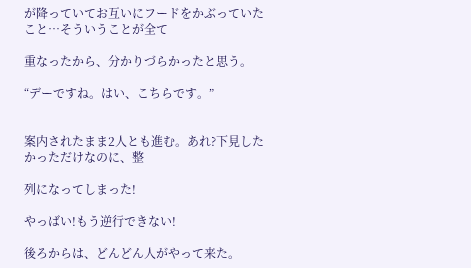が降っていてお互いにフードをかぶっていたこと…そういうことが全て

重なったから、分かりづらかったと思う。

“デーですね。はい、こちらです。”


案内されたまま2人とも進む。あれ?下見したかっただけなのに、整

列になってしまった!

やっばい!もう逆行できない!

後ろからは、どんどん人がやって来た。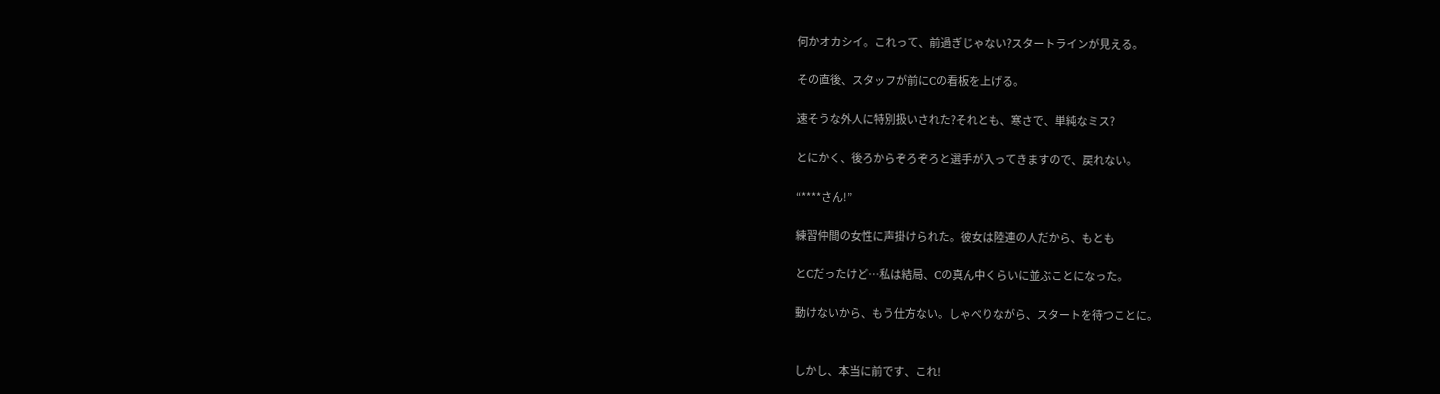何かオカシイ。これって、前過ぎじゃない?スタートラインが見える。

その直後、スタッフが前にCの看板を上げる。

速そうな外人に特別扱いされた?それとも、寒さで、単純なミス?

とにかく、後ろからぞろぞろと選手が入ってきますので、戻れない。

“****さん!”

練習仲間の女性に声掛けられた。彼女は陸連の人だから、もとも

とCだったけど…私は結局、Cの真ん中くらいに並ぶことになった。

動けないから、もう仕方ない。しゃべりながら、スタートを待つことに。


しかし、本当に前です、これ!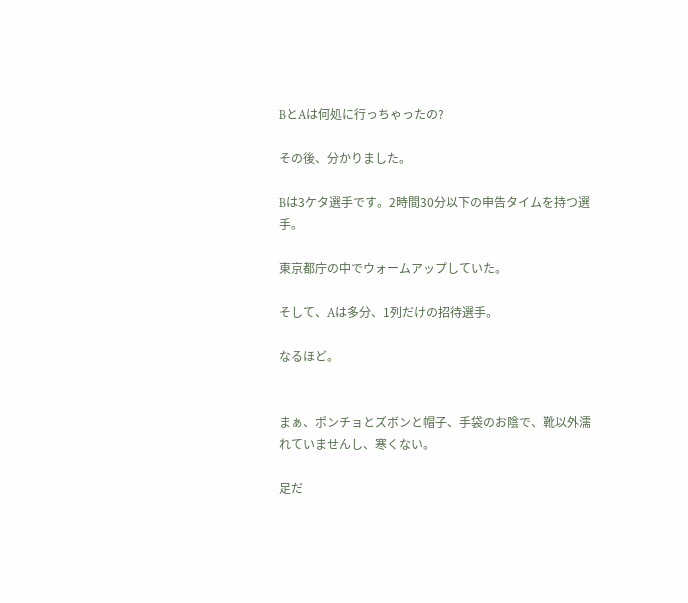BとAは何処に行っちゃったの?

その後、分かりました。

Bは3ケタ選手です。2時間30分以下の申告タイムを持つ選手。

東京都庁の中でウォームアップしていた。

そして、Aは多分、1列だけの招待選手。

なるほど。


まぁ、ポンチョとズボンと帽子、手袋のお陰で、靴以外濡れていませんし、寒くない。

足だ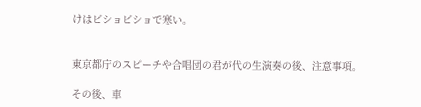けはビショビショで寒い。


東京都庁のスピーチや合唱団の君が代の生演奏の後、注意事項。

その後、車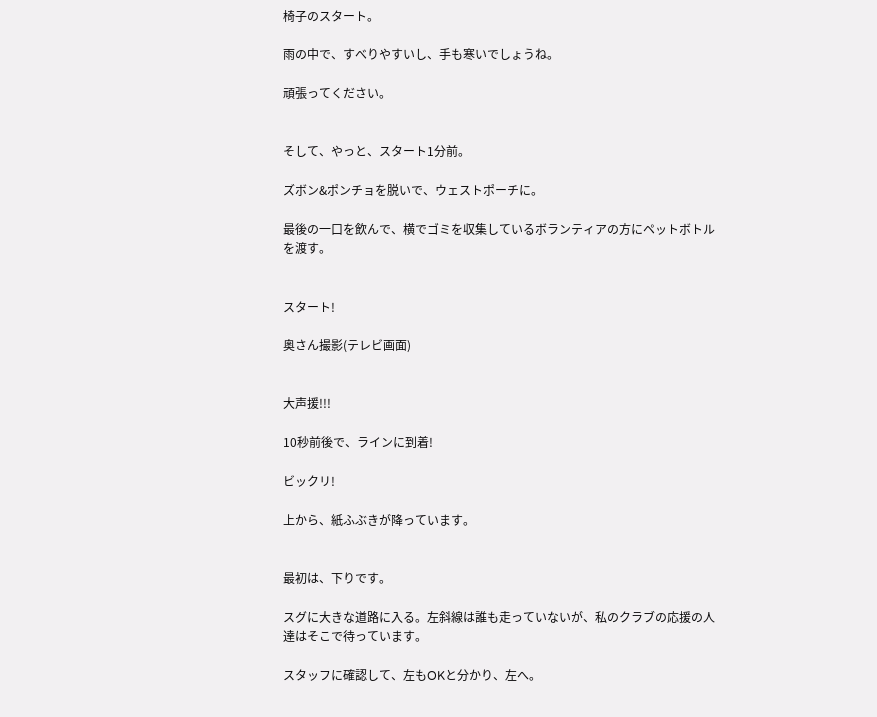椅子のスタート。

雨の中で、すべりやすいし、手も寒いでしょうね。

頑張ってください。


そして、やっと、スタート1分前。

ズボン&ポンチョを脱いで、ウェストポーチに。

最後の一口を飲んで、横でゴミを収集しているボランティアの方にペットボトルを渡す。


スタート!

奥さん撮影(テレビ画面)


大声援!!!

10秒前後で、ラインに到着!

ビックリ!

上から、紙ふぶきが降っています。


最初は、下りです。

スグに大きな道路に入る。左斜線は誰も走っていないが、私のクラブの応援の人達はそこで待っています。

スタッフに確認して、左もOKと分かり、左へ。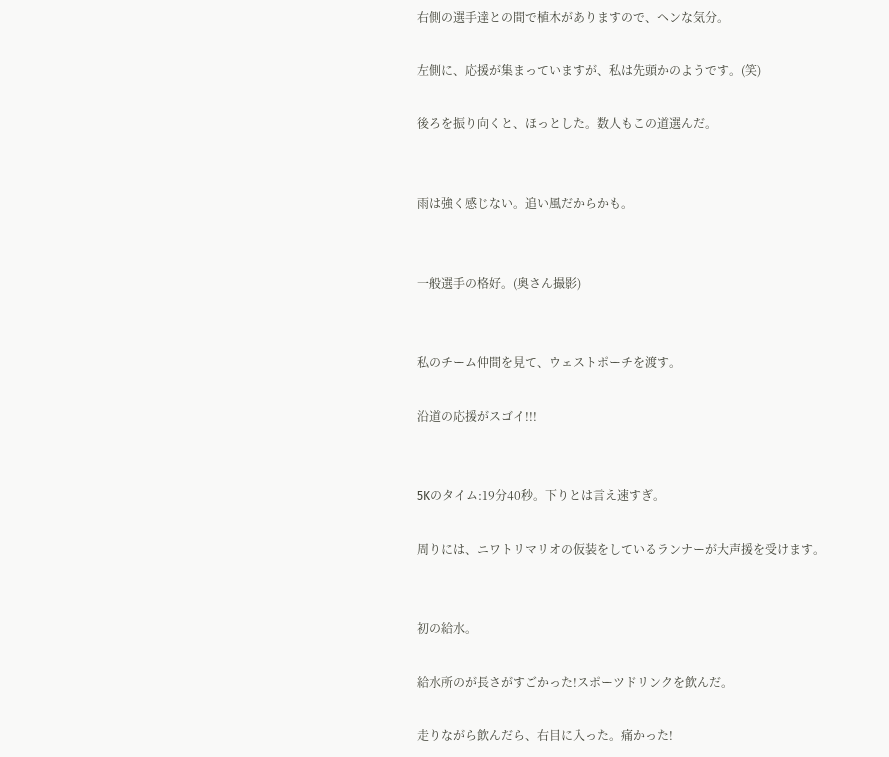右側の選手達との間で植木がありますので、ヘンな気分。

左側に、応援が集まっていますが、私は先頭かのようです。(笑)

後ろを振り向くと、ほっとした。数人もこの道選んだ。


雨は強く感じない。追い風だからかも。


一般選手の格好。(奥さん撮影)


私のチーム仲間を見て、ウェストポーチを渡す。

沿道の応援がスゴイ!!!


5Kのタイム:19分40秒。下りとは言え速すぎ。

周りには、ニワトリマリオの仮装をしているランナーが大声援を受けます。


初の給水。

給水所のが長さがすごかった!スポーツドリンクを飲んだ。

走りながら飲んだら、右目に入った。痛かった!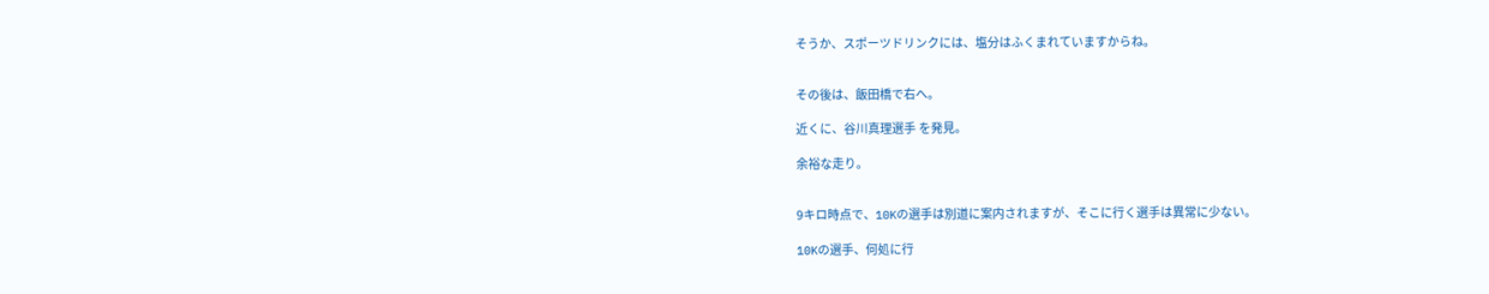そうか、スポーツドリンクには、塩分はふくまれていますからね。


その後は、飯田橋で右へ。

近くに、谷川真理選手 を発見。

余裕な走り。


9キロ時点で、10Kの選手は別道に案内されますが、そこに行く選手は異常に少ない。

10Kの選手、何処に行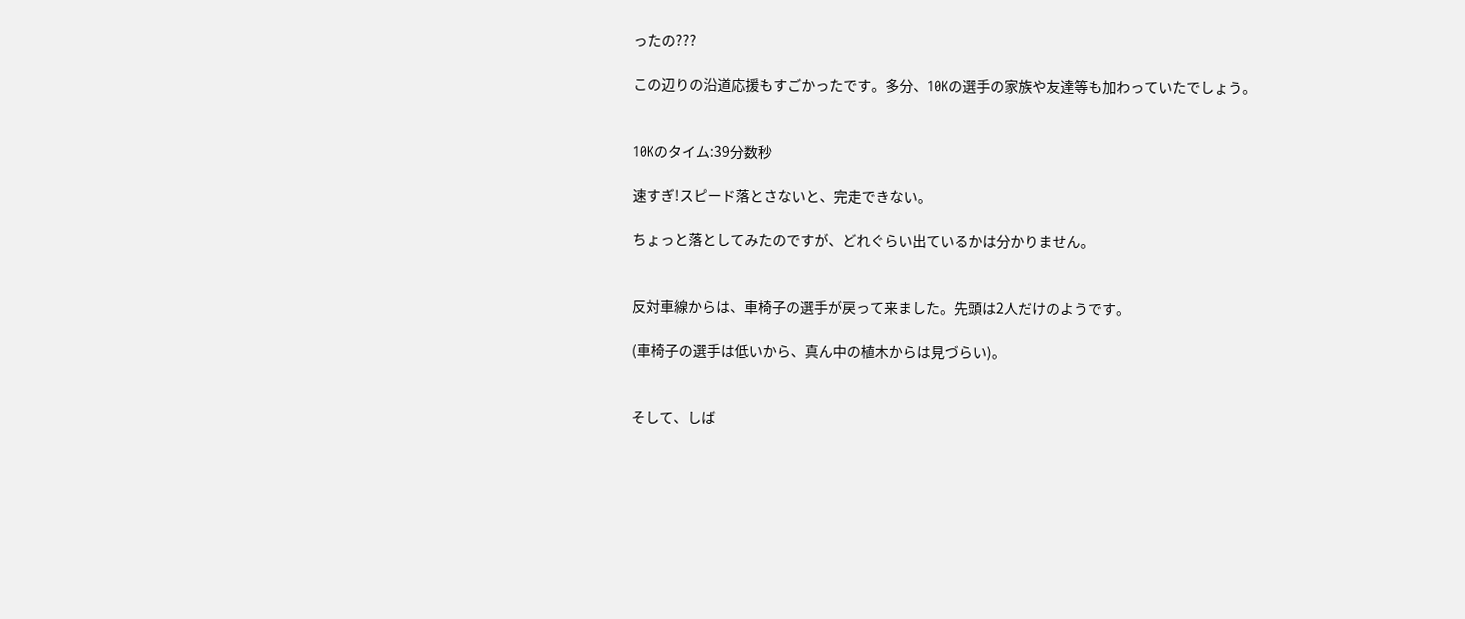ったの???

この辺りの沿道応援もすごかったです。多分、10Kの選手の家族や友達等も加わっていたでしょう。


10Kのタイム:39分数秒

速すぎ!スピード落とさないと、完走できない。

ちょっと落としてみたのですが、どれぐらい出ているかは分かりません。


反対車線からは、車椅子の選手が戻って来ました。先頭は2人だけのようです。

(車椅子の選手は低いから、真ん中の植木からは見づらい)。


そして、しば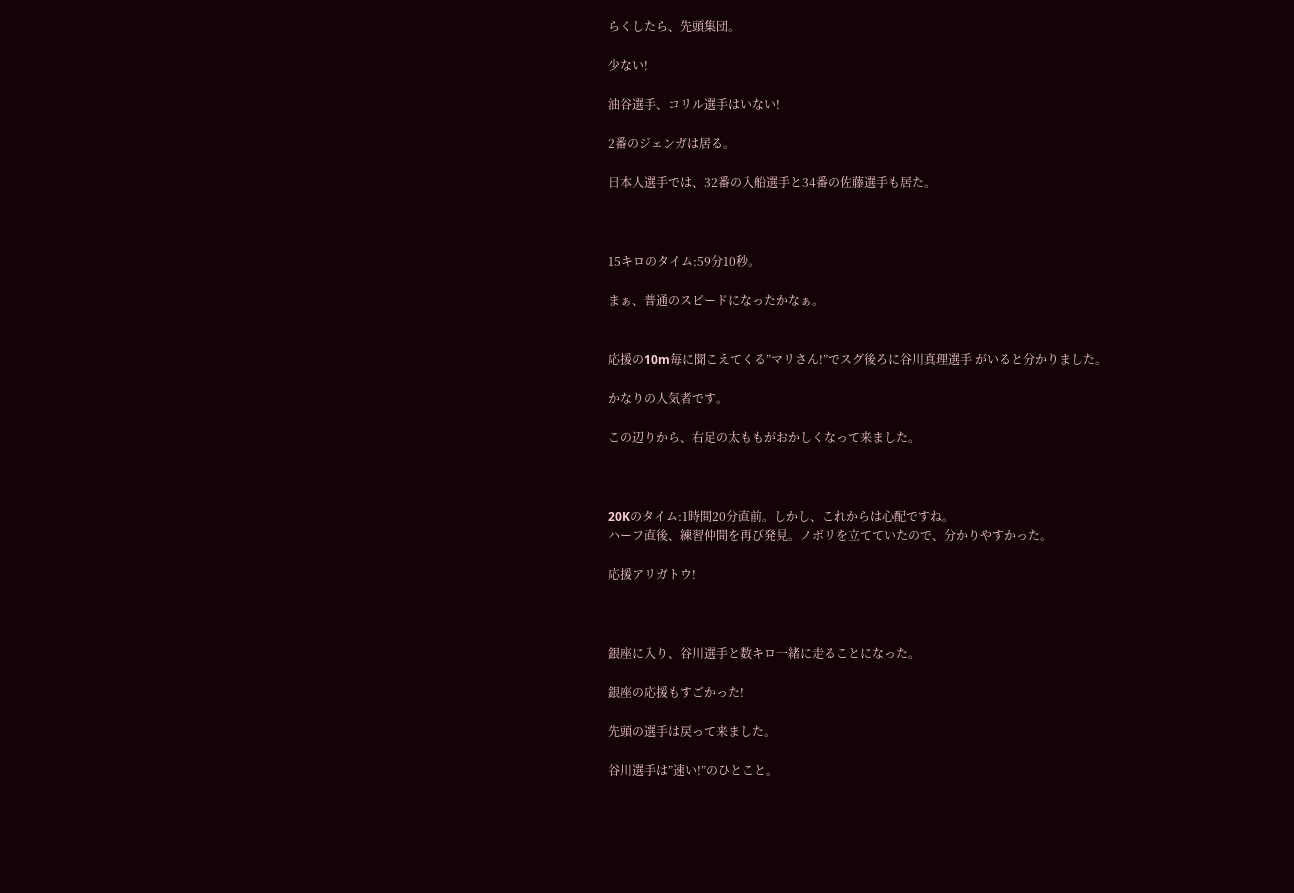らくしたら、先頭集団。

少ない!

油谷選手、コリル選手はいない!

2番のジェンガは居る。

日本人選手では、32番の入船選手と34番の佐藤選手も居た。



15キロのタイム:59分10秒。

まぁ、普通のスピードになったかなぁ。


応援の10m毎に聞こえてくる”マリさん!”でスグ後ろに谷川真理選手 がいると分かりました。

かなりの人気者です。

この辺りから、右足の太ももがおかしくなって来ました。



20Kのタイム:1時間20分直前。しかし、これからは心配ですね。
ハーフ直後、練習仲間を再び発見。ノボリを立てていたので、分かりやすかった。

応援アリガトウ!



銀座に入り、谷川選手と数キロ一緒に走ることになった。

銀座の応援もすごかった!

先頭の選手は戻って来ました。

谷川選手は”速い!”のひとこと。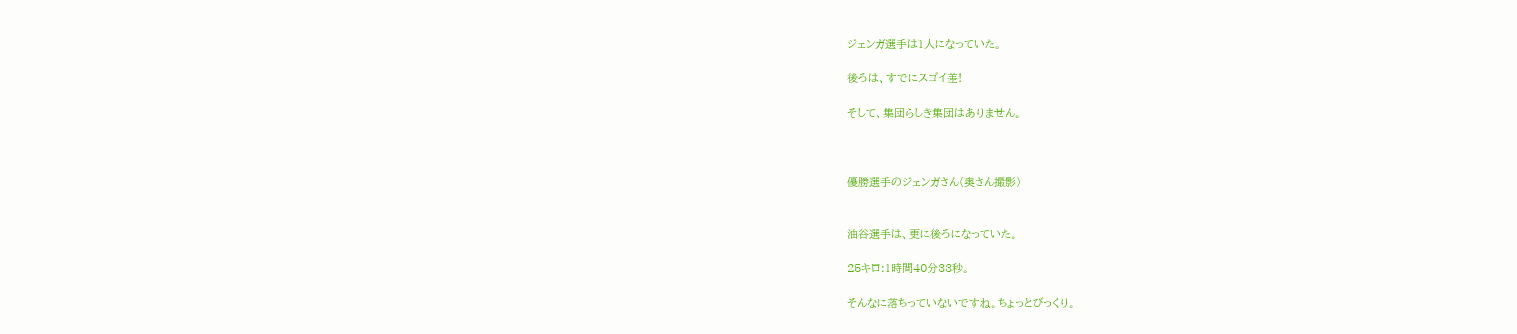ジェンガ選手は1人になっていた。

後ろは、すでにスゴイ差!

そして、集団らしき集団はありません。



優勝選手のジェンガさん(奥さん撮影)


油谷選手は、更に後ろになっていた。

25キロ:1時間40分33秒。

そんなに落ちっていないですね。ちょっとびっくり。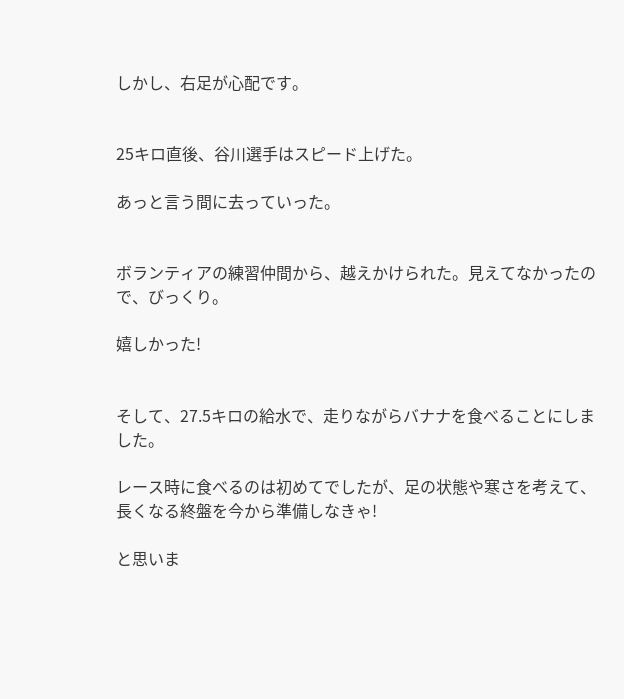しかし、右足が心配です。


25キロ直後、谷川選手はスピード上げた。

あっと言う間に去っていった。


ボランティアの練習仲間から、越えかけられた。見えてなかったので、びっくり。

嬉しかった!


そして、27.5キロの給水で、走りながらバナナを食べることにしました。

レース時に食べるのは初めてでしたが、足の状態や寒さを考えて、長くなる終盤を今から準備しなきゃ!

と思いま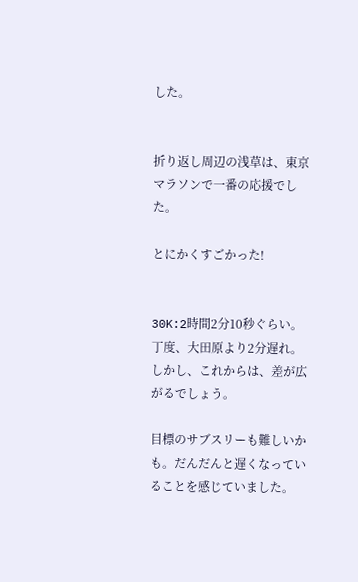した。


折り返し周辺の浅草は、東京マラソンで一番の応援でした。

とにかくすごかった!


30K:2時間2分10秒ぐらい。丁度、大田原より2分遅れ。しかし、これからは、差が広がるでしょう。

目標のサブスリーも難しいかも。だんだんと遅くなっていることを感じていました。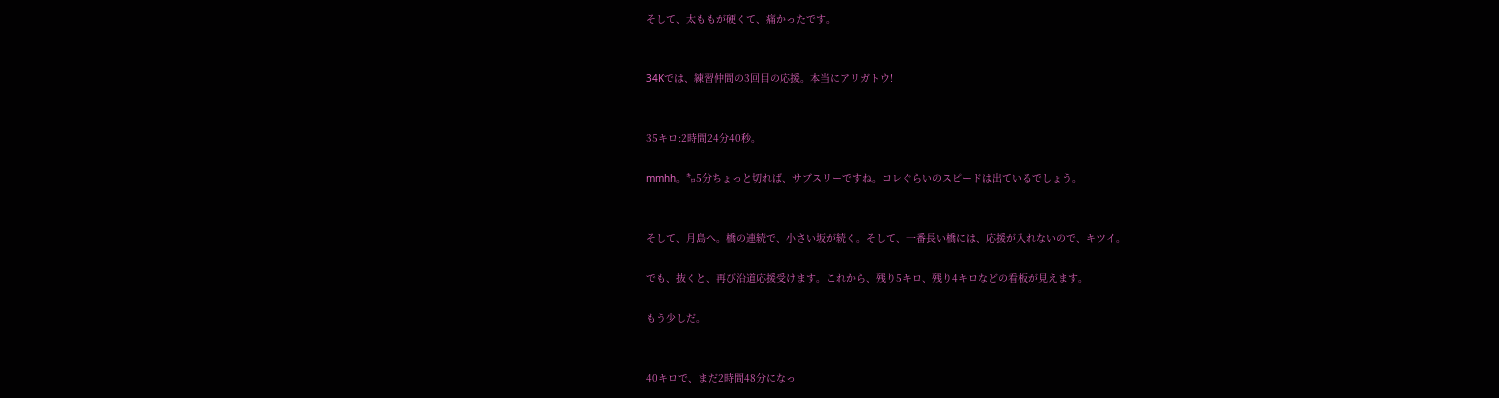そして、太ももが硬くて、痛かったです。


34Kでは、練習仲間の3回目の応援。本当にアリガトウ!


35キロ:2時間24分40秒。

mmhh。㌔5分ちょっと切れば、サブスリーですね。コレぐらいのスピードは出ているでしょう。


そして、月島へ。橋の連続で、小さい坂が続く。そして、一番長い橋には、応援が入れないので、キツイ。

でも、抜くと、再び沿道応援受けます。これから、残り5キロ、残り4キロなどの看板が見えます。

もう少しだ。


40キロで、まだ2時間48分になっ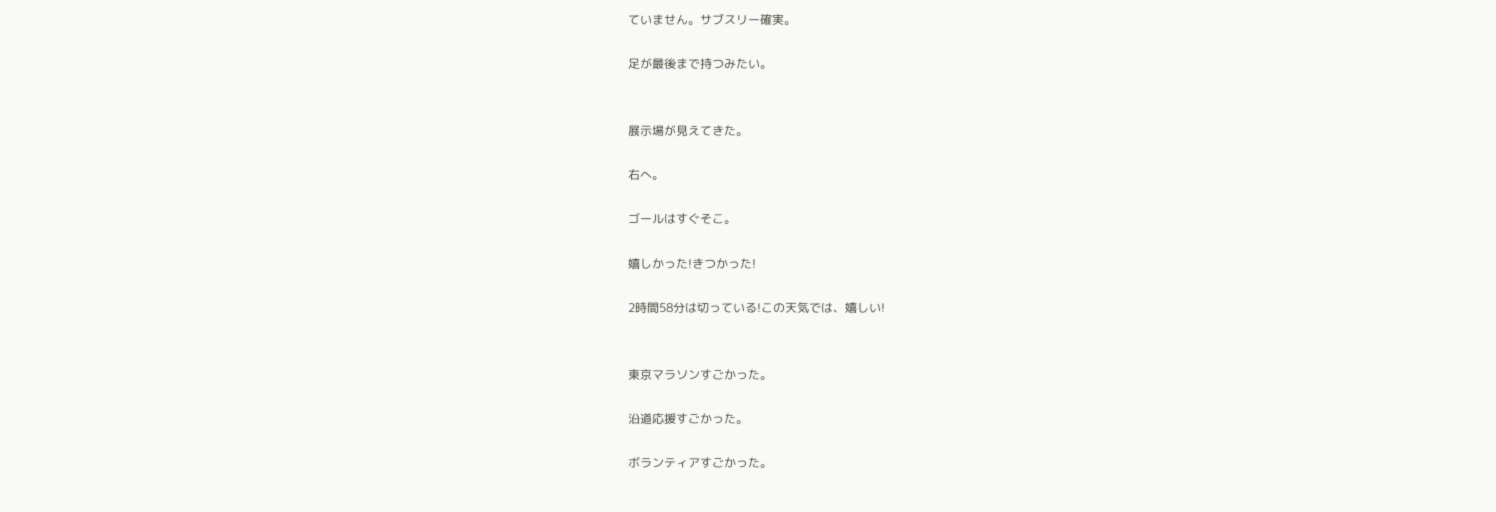ていません。サブスリー確実。

足が最後まで持つみたい。


展示場が見えてきた。

右へ。

ゴールはすぐそこ。

嬉しかった!きつかった!

2時間58分は切っている!この天気では、嬉しい!


東京マラソンすごかった。

沿道応援すごかった。

ボランティアすごかった。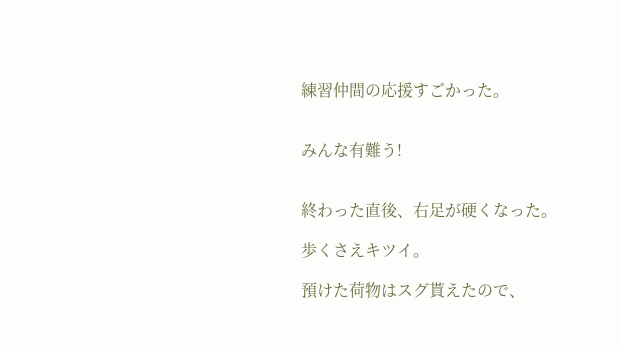練習仲間の応援すごかった。


みんな有難う!


終わった直後、右足が硬くなった。

歩くさえキツイ。

預けた荷物はスグ貰えたので、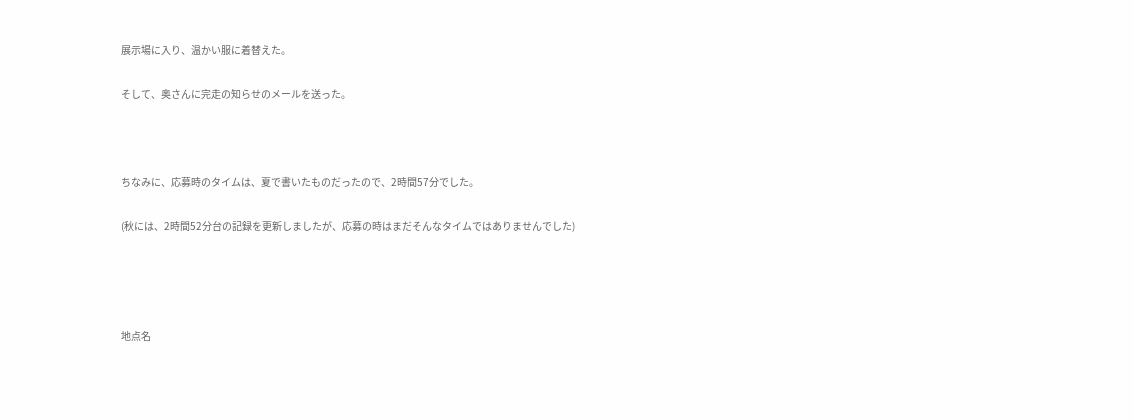展示場に入り、温かい服に着替えた。

そして、奥さんに完走の知らせのメールを送った。



ちなみに、応募時のタイムは、夏で書いたものだったので、2時間57分でした。

(秋には、2時間52分台の記録を更新しましたが、応募の時はまだそんなタイムではありませんでした)




地点名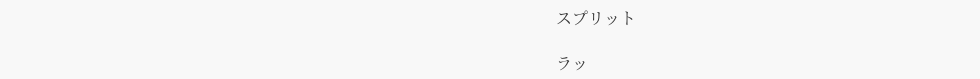スプリット

ラッ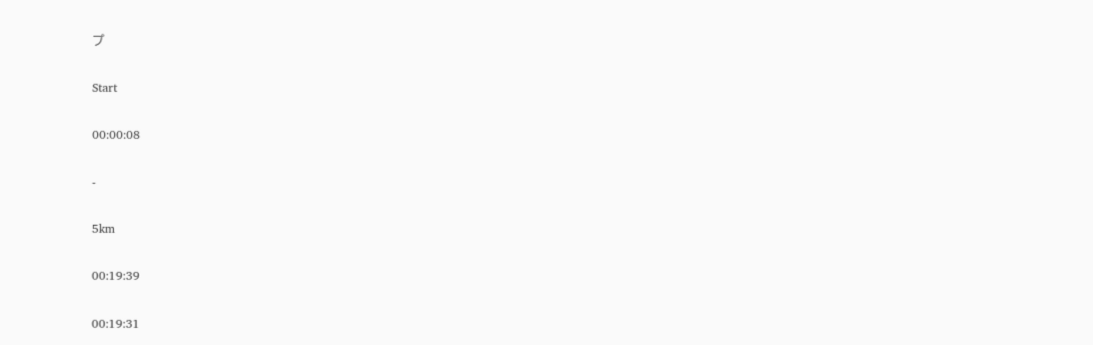プ

Start

00:00:08

-

5km

00:19:39

00:19:31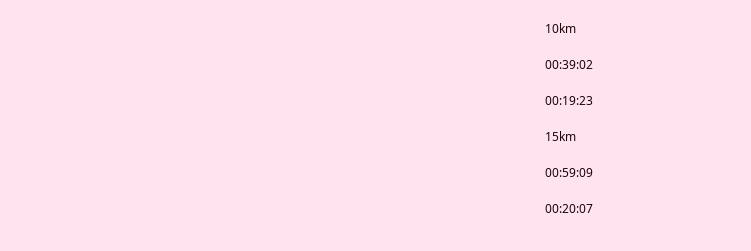10km

00:39:02

00:19:23

15km

00:59:09

00:20:07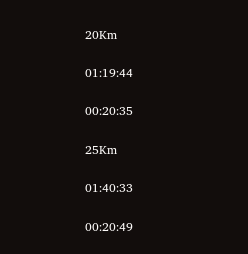20Km

01:19:44

00:20:35

25Km

01:40:33

00:20:49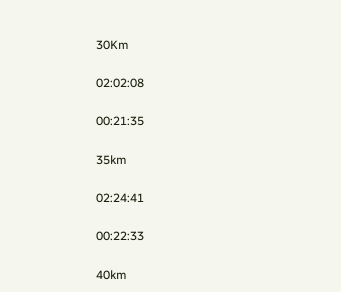30Km

02:02:08

00:21:35

35km

02:24:41

00:22:33

40km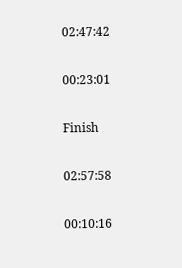02:47:42

00:23:01

Finish

02:57:58

00:10:16